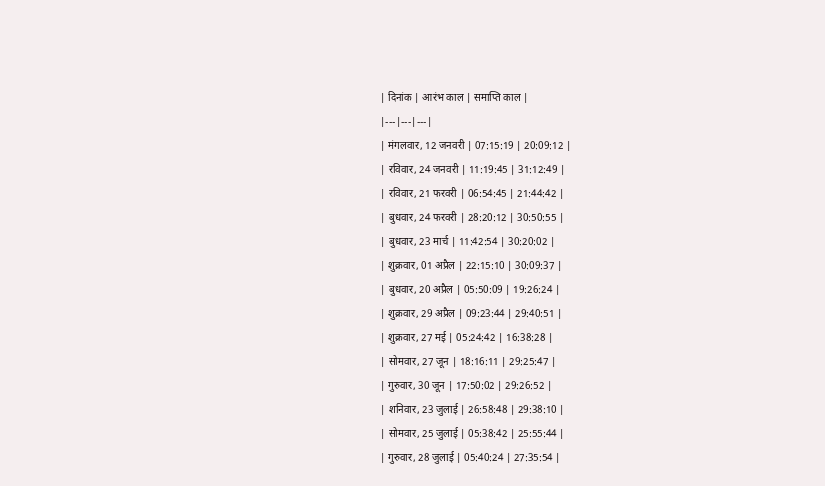| दिनांक | आरंभ काल | समाप्ति काल |
|---|---|---|
| मंगलवार, 12 जनवरी | 07:15:19 | 20:09:12 |
| रविवार, 24 जनवरी | 11:19:45 | 31:12:49 |
| रविवार, 21 फरवरी | 06:54:45 | 21:44:42 |
| बुधवार, 24 फरवरी | 28:20:12 | 30:50:55 |
| बुधवार, 23 मार्च | 11:42:54 | 30:20:02 |
| शुक्रवार, 01 अप्रैल | 22:15:10 | 30:09:37 |
| बुधवार, 20 अप्रैल | 05:50:09 | 19:26:24 |
| शुक्रवार, 29 अप्रैल | 09:23:44 | 29:40:51 |
| शुक्रवार, 27 मई | 05:24:42 | 16:38:28 |
| सोमवार, 27 जून | 18:16:11 | 29:25:47 |
| गुरुवार, 30 जून | 17:50:02 | 29:26:52 |
| शनिवार, 23 जुलाई | 26:58:48 | 29:38:10 |
| सोमवार, 25 जुलाई | 05:38:42 | 25:55:44 |
| गुरुवार, 28 जुलाई | 05:40:24 | 27:35:54 |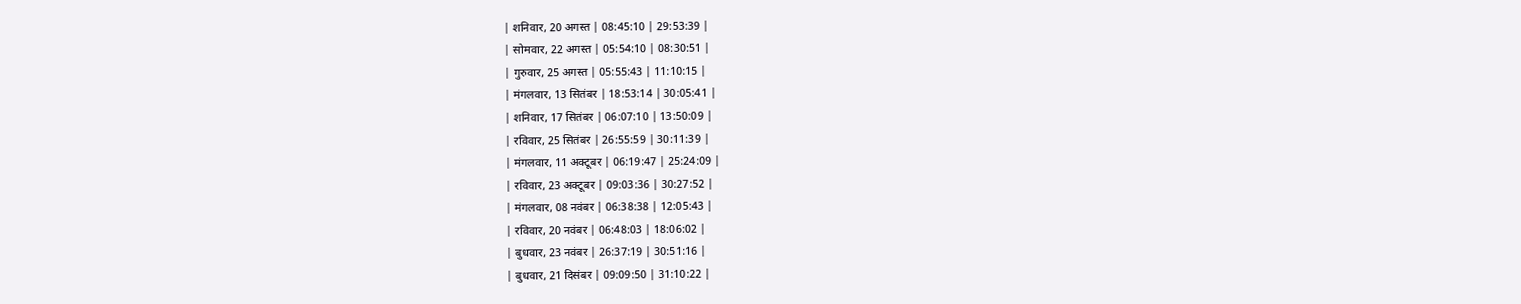| शनिवार, 20 अगस्त | 08:45:10 | 29:53:39 |
| सोमवार, 22 अगस्त | 05:54:10 | 08:30:51 |
| गुरुवार, 25 अगस्त | 05:55:43 | 11:10:15 |
| मंगलवार, 13 सितंबर | 18:53:14 | 30:05:41 |
| शनिवार, 17 सितंबर | 06:07:10 | 13:50:09 |
| रविवार, 25 सितंबर | 26:55:59 | 30:11:39 |
| मंगलवार, 11 अक्टूबर | 06:19:47 | 25:24:09 |
| रविवार, 23 अक्टूबर | 09:03:36 | 30:27:52 |
| मंगलवार, 08 नवंबर | 06:38:38 | 12:05:43 |
| रविवार, 20 नवंबर | 06:48:03 | 18:06:02 |
| बुधवार, 23 नवंबर | 26:37:19 | 30:51:16 |
| बुधवार, 21 दिसंबर | 09:09:50 | 31:10:22 |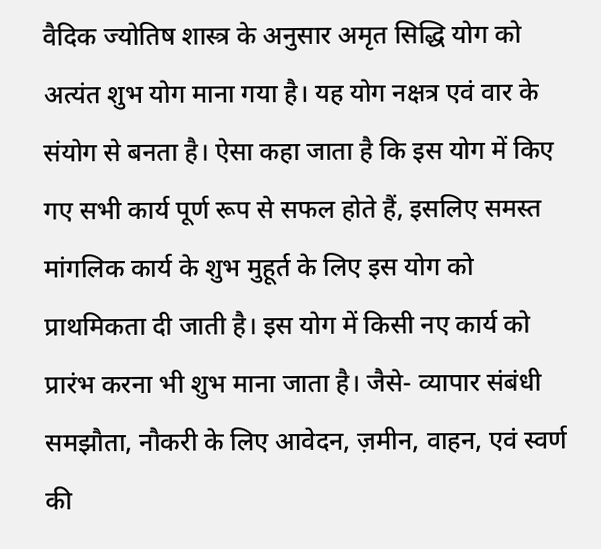वैदिक ज्योतिष शास्त्र के अनुसार अमृत सिद्धि योग को अत्यंत शुभ योग माना गया है। यह योग नक्षत्र एवं वार के संयोग से बनता है। ऐसा कहा जाता है कि इस योग में किए गए सभी कार्य पूर्ण रूप से सफल होते हैं, इसलिए समस्त मांगलिक कार्य के शुभ मुहूर्त के लिए इस योग को प्राथमिकता दी जाती है। इस योग में किसी नए कार्य को प्रारंभ करना भी शुभ माना जाता है। जैसे- व्यापार संबंधी समझौता, नौकरी के लिए आवेदन, ज़मीन, वाहन, एवं स्वर्ण की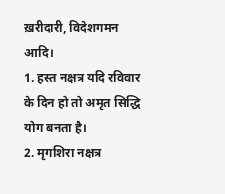ख़रीदारी, विदेशगमन आदि।
1. हस्त नक्षत्र यदि रविवार के दिन हो तो अमृत सिद्धि योग बनता है।
2. मृगशिरा नक्षत्र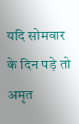यदि सोमवार के दिन पड़े तो अमृत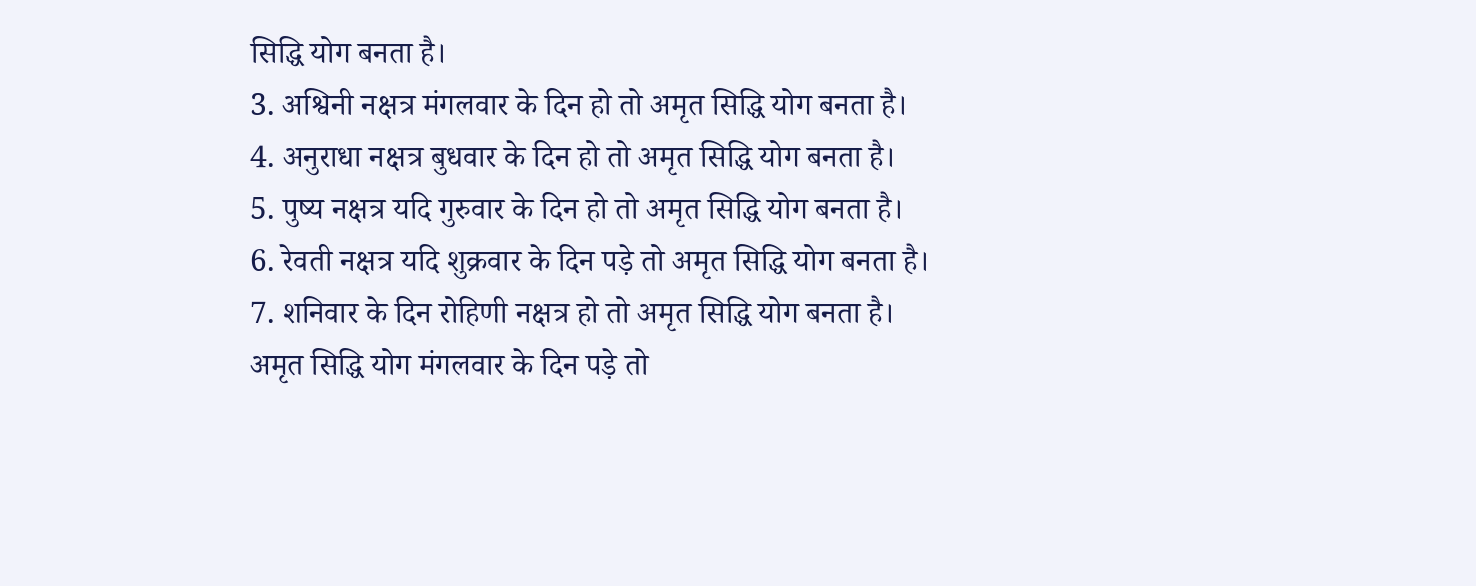सिद्धि योग बनता है।
3. अश्विनी नक्षत्र मंगलवार के दिन हो तो अमृत सिद्धि योग बनता है।
4. अनुराधा नक्षत्र बुधवार के दिन हो तो अमृत सिद्धि योग बनता है।
5. पुष्य नक्षत्र यदि गुरुवार के दिन हो तो अमृत सिद्धि योग बनता है।
6. रेवती नक्षत्र यदि शुक्रवार के दिन पड़े तो अमृत सिद्धि योग बनता है।
7. शनिवार के दिन रोहिणी नक्षत्र हो तो अमृत सिद्धि योग बनता है।
अमृत सिद्धि योग मंगलवार के दिन पड़े तो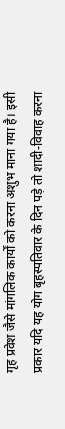गृह प्रवेश जैसे मांगलिक कार्यों को करना अशुभ माना गया है। इसी प्रकार यदि यह योग बृहस्पतिवार के दिन पड़े तो शादी-विवाह करना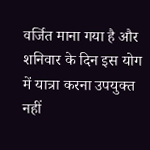वर्जित माना गया है और शनिवार के दिन इस योग में यात्रा करना उपयुक्त नहीं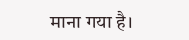माना गया है।